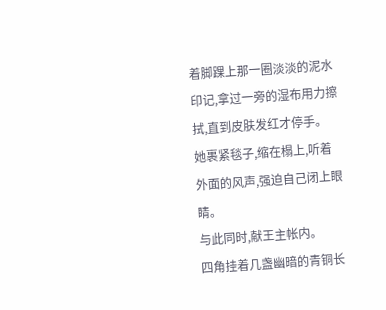着脚踝上那一圈淡淡的泥水印记,拿过一旁的湿布用力擦拭,直到皮肤发红才停手。
她裹紧毯子,缩在榻上,听着外面的风声,强迫自己闭上眼睛。
与此同时,献王主帐内。
四角挂着几盏幽暗的青铜长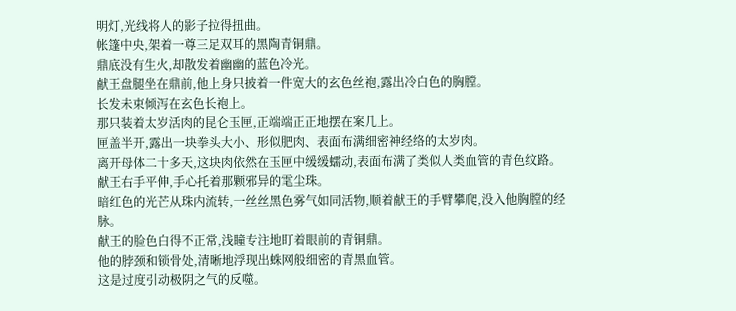明灯,光线将人的影子拉得扭曲。
帐篷中央,架着一尊三足双耳的黑陶青铜鼎。
鼎底没有生火,却散发着幽幽的蓝色冷光。
献王盘腿坐在鼎前,他上身只披着一件宽大的玄色丝袍,露出冷白色的胸膛。
长发未束倾泻在玄色长袍上。
那只装着太岁活肉的昆仑玉匣,正端端正正地摆在案几上。
匣盖半开,露出一块拳头大小、形似肥肉、表面布满细密神经络的太岁肉。
离开母体二十多天,这块肉依然在玉匣中缓缓蠕动,表面布满了类似人类血管的青色纹路。
献王右手平伸,手心托着那颗邪异的雮尘珠。
暗红色的光芒从珠内流转,一丝丝黑色雾气如同活物,顺着献王的手臂攀爬,没入他胸膛的经脉。
献王的脸色白得不正常,浅瞳专注地盯着眼前的青铜鼎。
他的脖颈和锁骨处,清晰地浮现出蛛网般细密的青黑血管。
这是过度引动极阴之气的反噬。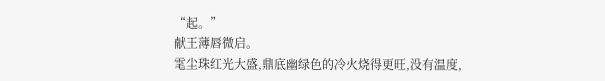“起。”
献王薄唇微启。
雮尘珠红光大盛,鼎底幽绿色的冷火烧得更旺,没有温度,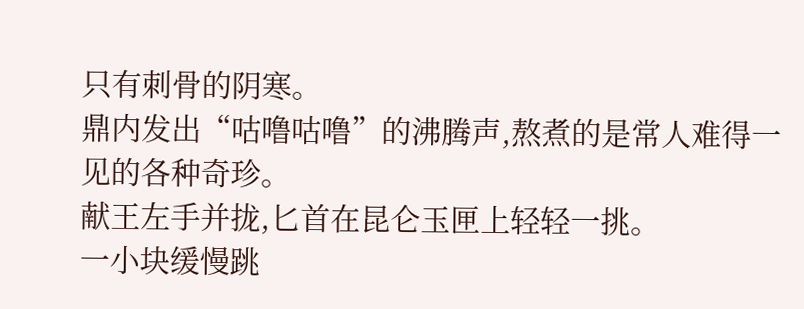只有刺骨的阴寒。
鼎内发出“咕噜咕噜”的沸腾声,熬煮的是常人难得一见的各种奇珍。
献王左手并拢,匕首在昆仑玉匣上轻轻一挑。
一小块缓慢跳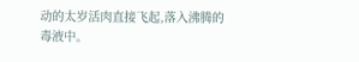动的太岁活肉直接飞起,落入沸腾的毒液中。